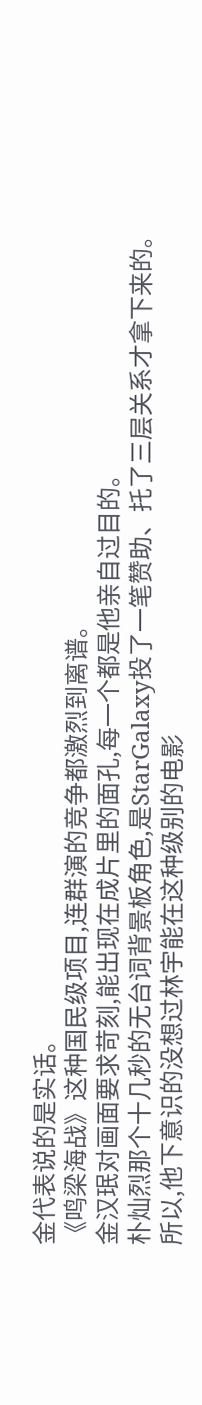金代表说的是实话。
《鸣梁海战》这种国民级项目,连群演的竞争都激烈到离谱。
金汉珉对画面要求苛刻,能出现在成片里的面孔,每一个都是他亲自过目的。
朴灿烈那个十几秒的无台词背景板角色,是StarGalaxy投了一笔赞助、托了三层关系才拿下来的。
所以,他下意识的没想过林宇能在这种级别的电影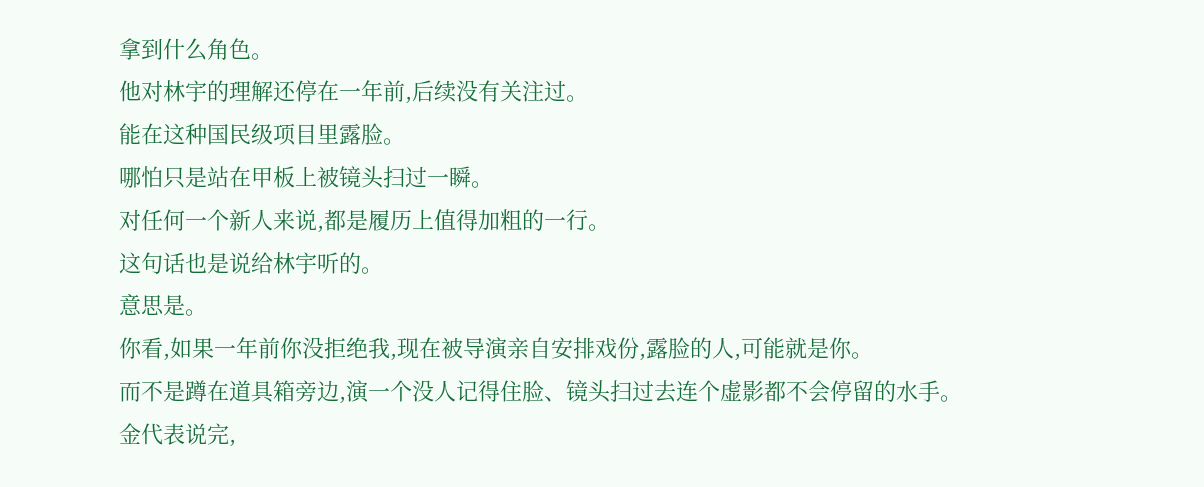拿到什么角色。
他对林宇的理解还停在一年前,后续没有关注过。
能在这种国民级项目里露脸。
哪怕只是站在甲板上被镜头扫过一瞬。
对任何一个新人来说,都是履历上值得加粗的一行。
这句话也是说给林宇听的。
意思是。
你看,如果一年前你没拒绝我,现在被导演亲自安排戏份,露脸的人,可能就是你。
而不是蹲在道具箱旁边,演一个没人记得住脸、镜头扫过去连个虚影都不会停留的水手。
金代表说完,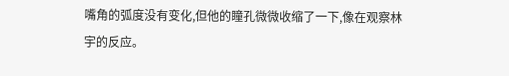嘴角的弧度没有变化,但他的瞳孔微微收缩了一下,像在观察林宇的反应。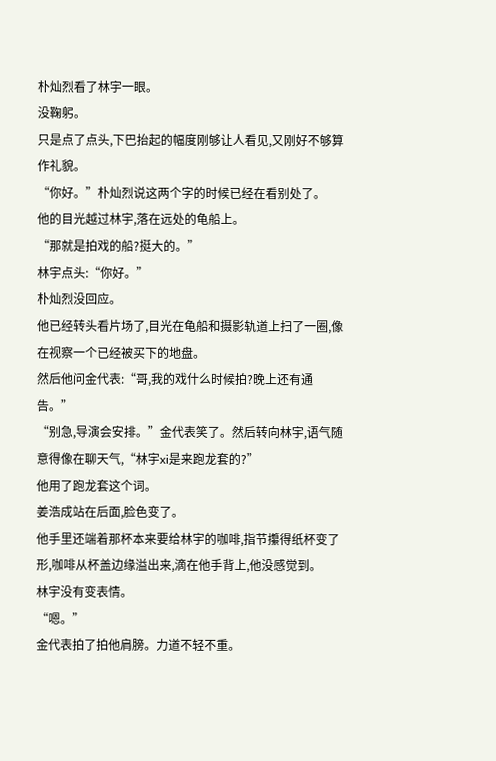朴灿烈看了林宇一眼。
没鞠躬。
只是点了点头,下巴抬起的幅度刚够让人看见,又刚好不够算作礼貌。
“你好。”朴灿烈说这两个字的时候已经在看别处了。
他的目光越过林宇,落在远处的龟船上。
“那就是拍戏的船?挺大的。”
林宇点头:“你好。”
朴灿烈没回应。
他已经转头看片场了,目光在龟船和摄影轨道上扫了一圈,像在视察一个已经被买下的地盘。
然后他问金代表:“哥,我的戏什么时候拍?晚上还有通告。”
“别急,导演会安排。”金代表笑了。然后转向林宇,语气随意得像在聊天气,“林宇xi是来跑龙套的?”
他用了跑龙套这个词。
姜浩成站在后面,脸色变了。
他手里还端着那杯本来要给林宇的咖啡,指节攥得纸杯变了形,咖啡从杯盖边缘溢出来,滴在他手背上,他没感觉到。
林宇没有变表情。
“嗯。”
金代表拍了拍他肩膀。力道不轻不重。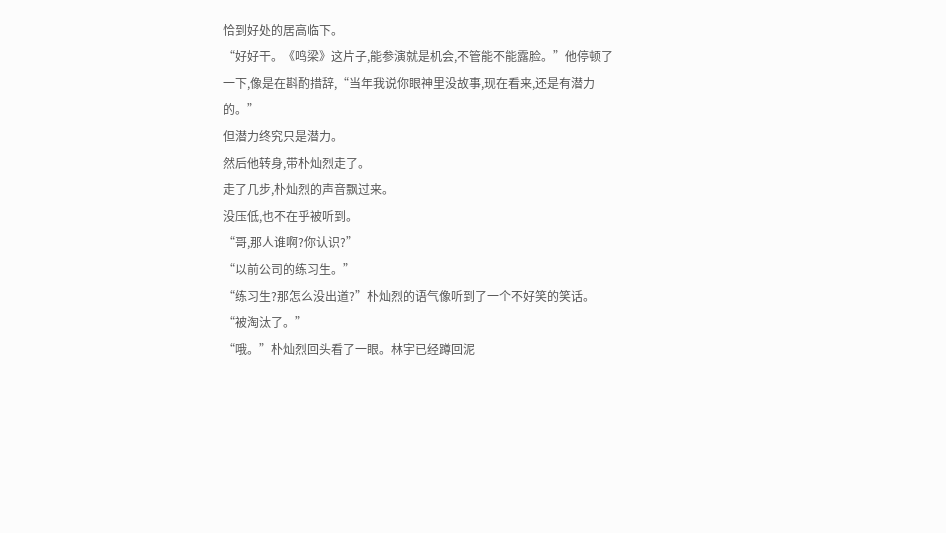恰到好处的居高临下。
“好好干。《鸣梁》这片子,能参演就是机会,不管能不能露脸。”他停顿了一下,像是在斟酌措辞,“当年我说你眼神里没故事,现在看来,还是有潜力的。”
但潜力终究只是潜力。
然后他转身,带朴灿烈走了。
走了几步,朴灿烈的声音飘过来。
没压低,也不在乎被听到。
“哥,那人谁啊?你认识?”
“以前公司的练习生。”
“练习生?那怎么没出道?”朴灿烈的语气像听到了一个不好笑的笑话。
“被淘汰了。”
“哦。”朴灿烈回头看了一眼。林宇已经蹲回泥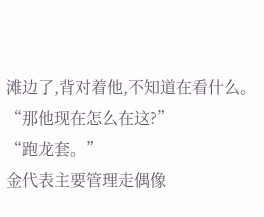滩边了,背对着他,不知道在看什么。“那他现在怎么在这?”
“跑龙套。”
金代表主要管理走偶像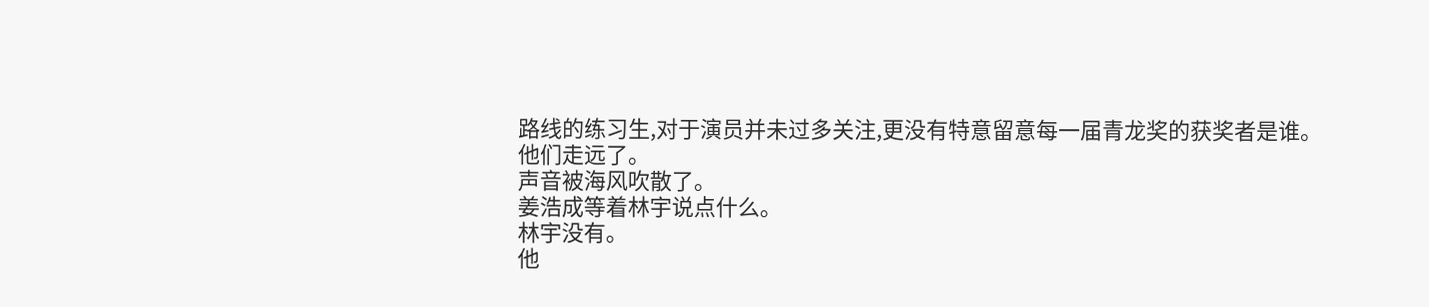路线的练习生,对于演员并未过多关注,更没有特意留意每一届青龙奖的获奖者是谁。
他们走远了。
声音被海风吹散了。
姜浩成等着林宇说点什么。
林宇没有。
他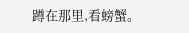蹲在那里,看螃蟹。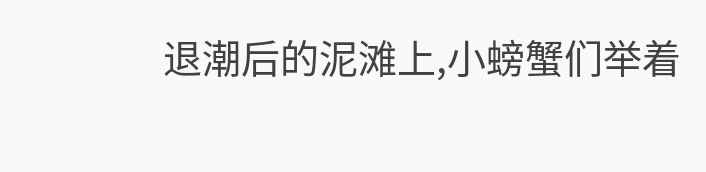退潮后的泥滩上,小螃蟹们举着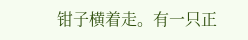钳子横着走。有一只正